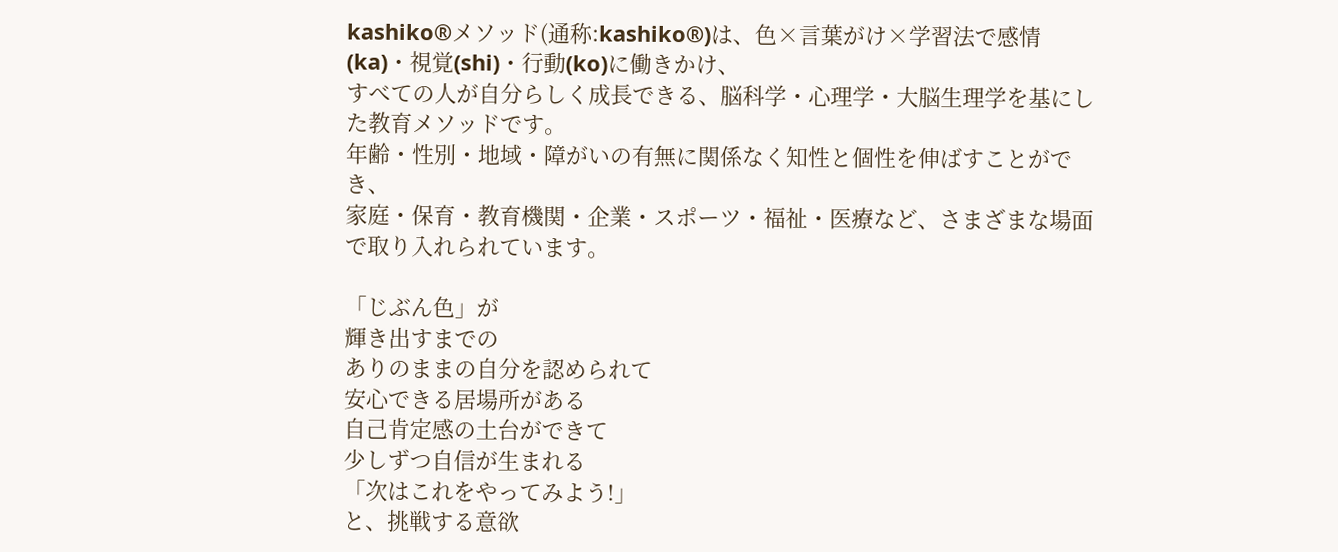kashiko®メソッド(通称:kashiko®)は、色×言葉がけ×学習法で感情(ka)・視覚(shi)・行動(ko)に働きかけ、
すべての人が自分らしく成長できる、脳科学・心理学・大脳生理学を基にした教育メソッドです。
年齢・性別・地域・障がいの有無に関係なく知性と個性を伸ばすことができ、
家庭・保育・教育機関・企業・スポーツ・福祉・医療など、さまざまな場面で取り入れられています。

「じぶん色」が
輝き出すまでの
ありのままの自分を認められて
安心できる居場所がある
自己肯定感の土台ができて
少しずつ自信が生まれる
「次はこれをやってみよう!」
と、挑戦する意欲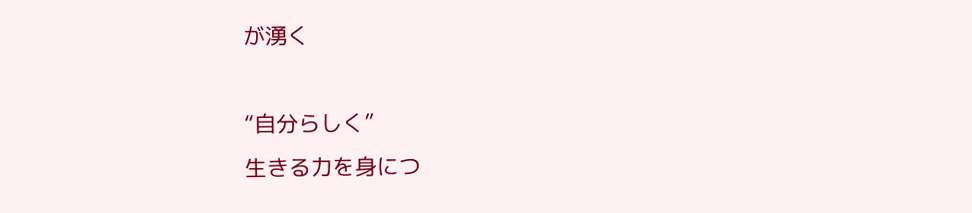が湧く

“自分らしく”
生きる力を身につ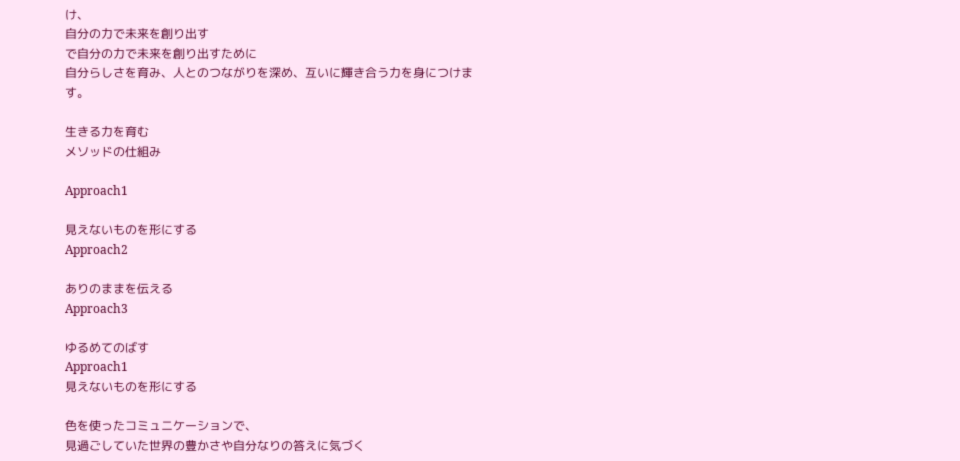け、
自分の力で未来を創り出す
で自分の力で未来を創り出すために
自分らしさを育み、人とのつながりを深め、互いに輝き合う力を身につけます。

生きる力を育む
メソッドの仕組み

Approach1

見えないものを形にする
Approach2

ありのままを伝える
Approach3

ゆるめてのばす
Approach1
見えないものを形にする

色を使ったコミュニケーションで、
見過ごしていた世界の豊かさや自分なりの答えに気づく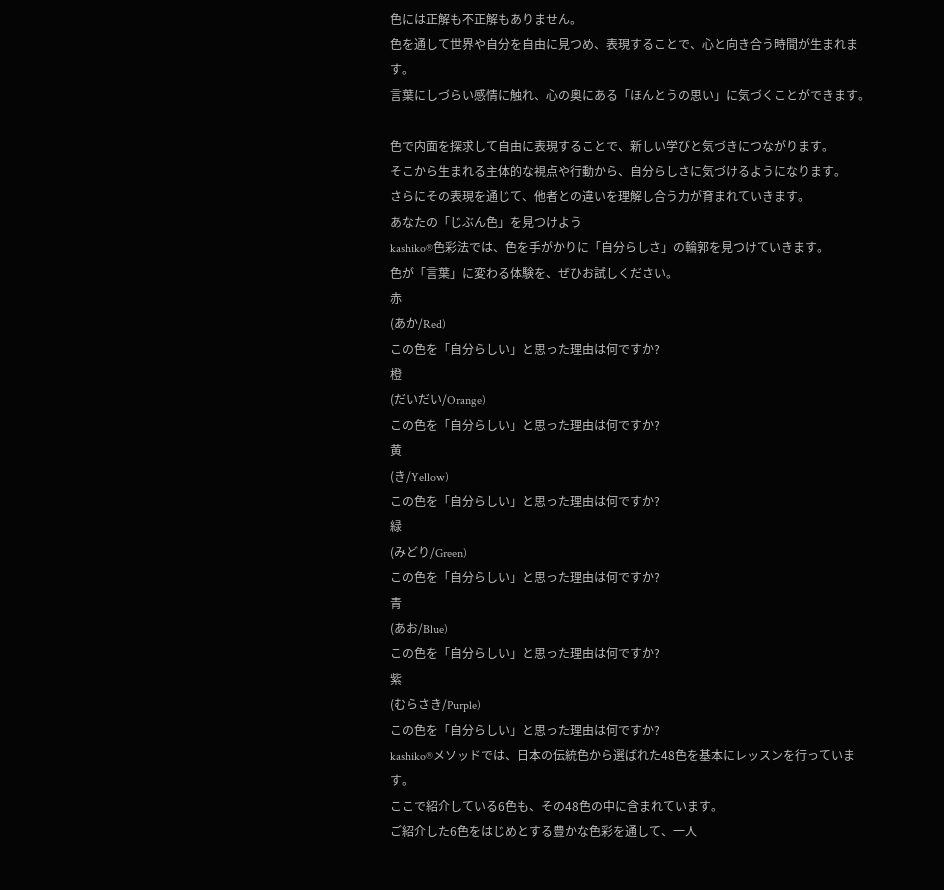色には正解も不正解もありません。
色を通して世界や自分を自由に見つめ、表現することで、心と向き合う時間が生まれます。
言葉にしづらい感情に触れ、心の奥にある「ほんとうの思い」に気づくことができます。

色で内面を探求して自由に表現することで、新しい学びと気づきにつながります。
そこから生まれる主体的な視点や行動から、自分らしさに気づけるようになります。
さらにその表現を通じて、他者との違いを理解し合う力が育まれていきます。
あなたの「じぶん色」を見つけよう
kashiko®色彩法では、色を手がかりに「自分らしさ」の輪郭を見つけていきます。
色が「言葉」に変わる体験を、ぜひお試しください。
赤
(あか/Red)
この色を「自分らしい」と思った理由は何ですか?
橙
(だいだい/Orange)
この色を「自分らしい」と思った理由は何ですか?
黄
(き/Yellow)
この色を「自分らしい」と思った理由は何ですか?
緑
(みどり/Green)
この色を「自分らしい」と思った理由は何ですか?
青
(あお/Blue)
この色を「自分らしい」と思った理由は何ですか?
紫
(むらさき/Purple)
この色を「自分らしい」と思った理由は何ですか?
kashiko®メソッドでは、日本の伝統色から選ばれた48色を基本にレッスンを行っています。
ここで紹介している6色も、その48色の中に含まれています。
ご紹介した6色をはじめとする豊かな色彩を通して、一人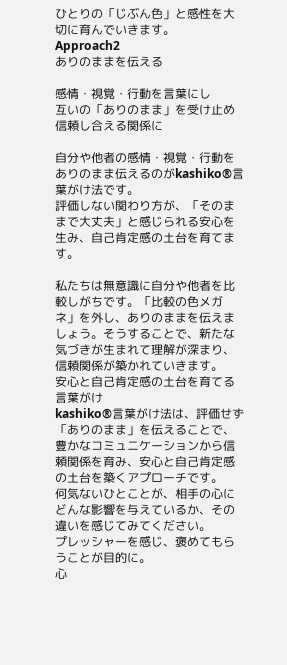ひとりの「じぶん色」と感性を大切に育んでいきます。
Approach2
ありのままを伝える

感情・視覚・行動を言葉にし
互いの「ありのまま」を受け止め信頼し合える関係に

自分や他者の感情・視覚・行動をありのまま伝えるのがkashiko®言葉がけ法です。
評価しない関わり方が、「そのままで大丈夫」と感じられる安心を生み、自己肯定感の土台を育てます。

私たちは無意識に自分や他者を比較しがちです。「比較の色メガネ」を外し、ありのままを伝えましょう。そうすることで、新たな気づきが生まれて理解が深まり、信頼関係が築かれていきます。
安心と自己肯定感の土台を育てる言葉がけ
kashiko®言葉がけ法は、評価せず「ありのまま」を伝えることで、
豊かなコミュニケーションから信頼関係を育み、安心と自己肯定感の土台を築くアプローチです。
何気ないひとことが、相手の心にどんな影響を与えているか、その違いを感じてみてください。
プレッシャーを感じ、褒めてもらうことが目的に。
心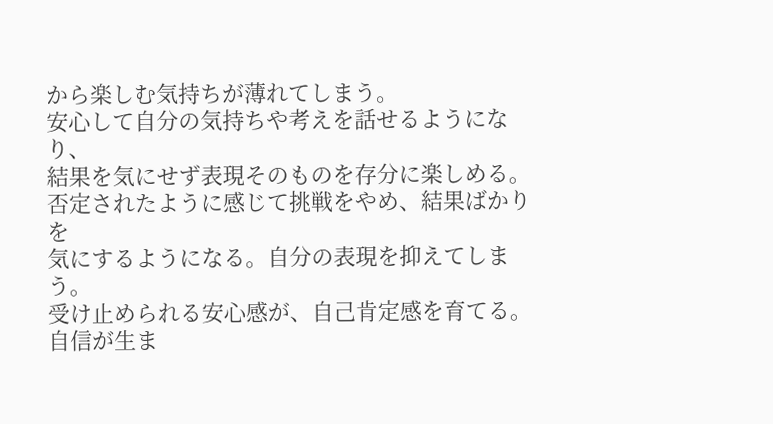から楽しむ気持ちが薄れてしまう。
安心して自分の気持ちや考えを話せるようになり、
結果を気にせず表現そのものを存分に楽しめる。
否定されたように感じて挑戦をやめ、結果ばかりを
気にするようになる。自分の表現を抑えてしまう。
受け止められる安心感が、自己肯定感を育てる。
自信が生ま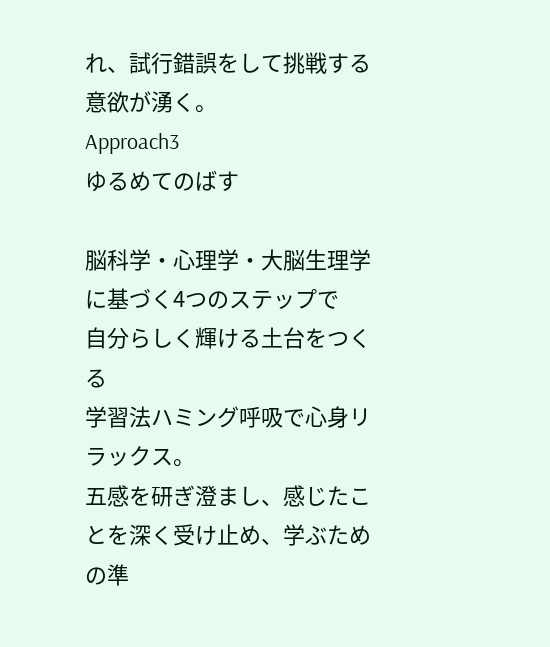れ、試行錯誤をして挑戦する意欲が湧く。
Approach3
ゆるめてのばす

脳科学・心理学・大脳生理学に基づく4つのステップで
自分らしく輝ける土台をつくる
学習法ハミング呼吸で心身リラックス。
五感を研ぎ澄まし、感じたことを深く受け止め、学ぶための準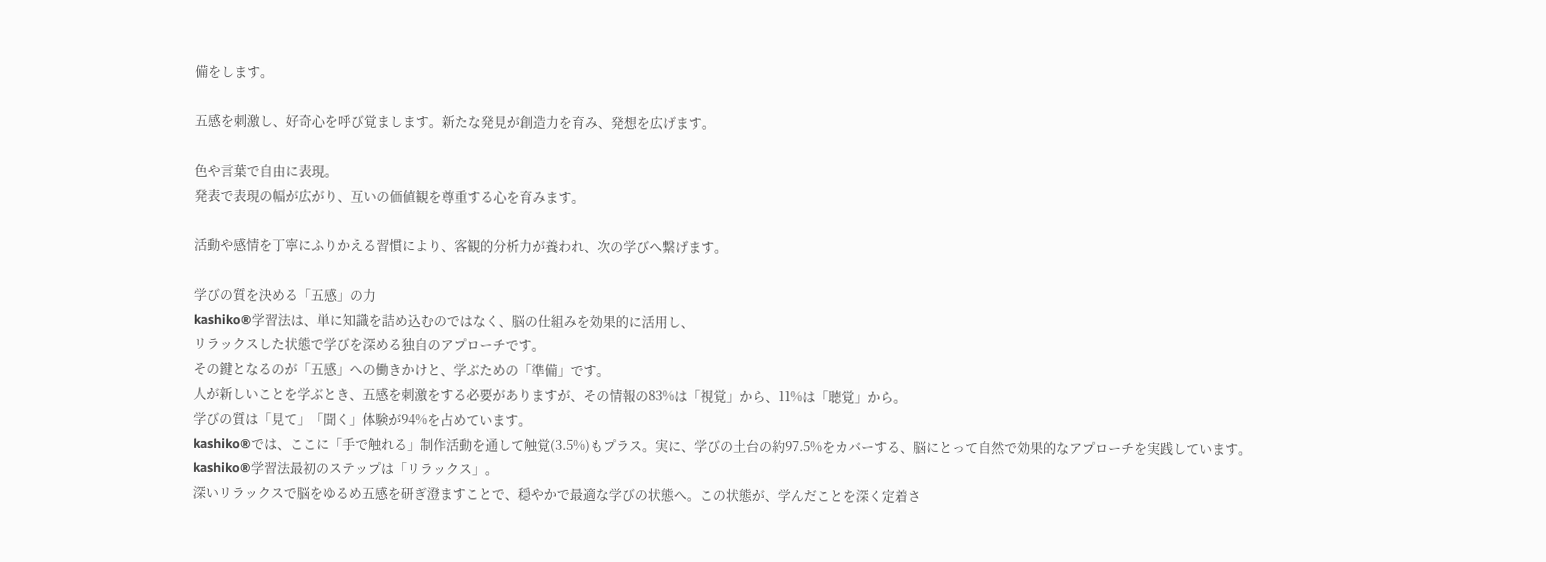備をします。

五感を刺激し、好奇心を呼び覚まします。新たな発見が創造力を育み、発想を広げます。

色や言葉で自由に表現。
発表で表現の幅が広がり、互いの価値観を尊重する心を育みます。

活動や感情を丁寧にふりかえる習慣により、客観的分析力が養われ、次の学びへ繋げます。

学びの質を決める「五感」の力
kashiko®学習法は、単に知識を詰め込むのではなく、脳の仕組みを効果的に活用し、
リラックスした状態で学びを深める独自のアプローチです。
その鍵となるのが「五感」への働きかけと、学ぶための「準備」です。
人が新しいことを学ぶとき、五感を刺激をする必要がありますが、その情報の83%は「視覚」から、11%は「聴覚」から。
学びの質は「見て」「聞く」体験が94%を占めています。
kashiko®では、ここに「手で触れる」制作活動を通して触覚(3.5%)もプラス。実に、学びの土台の約97.5%をカバーする、脳にとって自然で効果的なアプローチを実践しています。
kashiko®学習法最初のステップは「リラックス」。
深いリラックスで脳をゆるめ五感を研ぎ澄ますことで、穏やかで最適な学びの状態へ。この状態が、学んだことを深く定着さ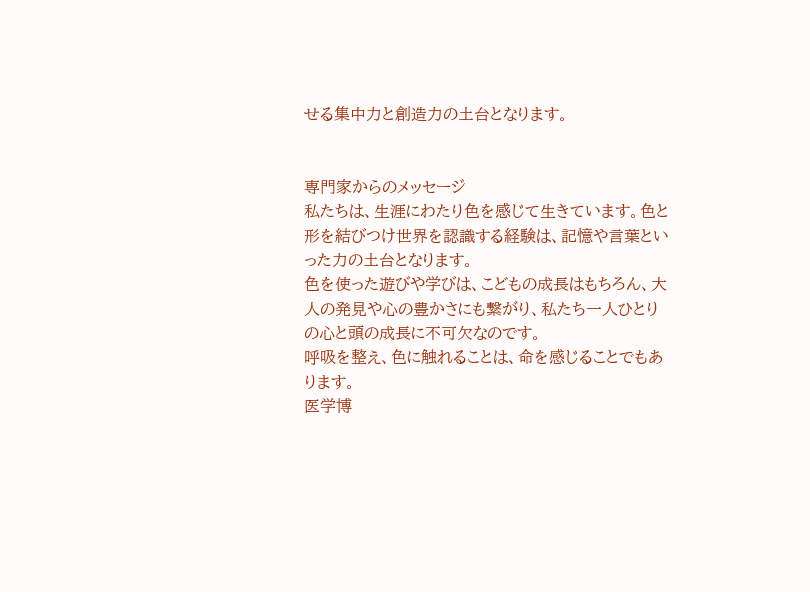せる集中力と創造力の土台となります。


専門家からのメッセージ
私たちは、生涯にわたり色を感じて生きています。色と形を結びつけ世界を認識する経験は、記憶や言葉といった力の土台となります。
色を使った遊びや学びは、こどもの成長はもちろん、大人の発見や心の豊かさにも繋がり、私たち一人ひとりの心と頭の成長に不可欠なのです。
呼吸を整え、色に触れることは、命を感じることでもあります。
医学博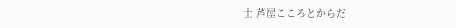士 芦屋こころとからだ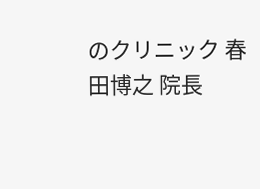のクリニック 春田博之 院長